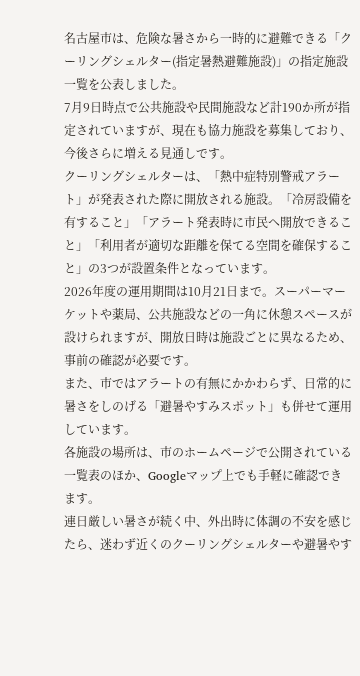名古屋市は、危険な暑さから一時的に避難できる「クーリングシェルター(指定暑熱避難施設)」の指定施設一覧を公表しました。
7月9日時点で公共施設や民間施設など計190か所が指定されていますが、現在も協力施設を募集しており、今後さらに増える見通しです。
クーリングシェルターは、「熱中症特別警戒アラート」が発表された際に開放される施設。「冷房設備を有すること」「アラート発表時に市民へ開放できること」「利用者が適切な距離を保てる空間を確保すること」の3つが設置条件となっています。
2026年度の運用期間は10月21日まで。スーパーマーケットや薬局、公共施設などの一角に休憩スペースが設けられますが、開放日時は施設ごとに異なるため、事前の確認が必要です。
また、市ではアラートの有無にかかわらず、日常的に暑さをしのげる「避暑やすみスポット」も併せて運用しています。
各施設の場所は、市のホームページで公開されている一覧表のほか、Googleマップ上でも手軽に確認できます。
連日厳しい暑さが続く中、外出時に体調の不安を感じたら、迷わず近くのクーリングシェルターや避暑やす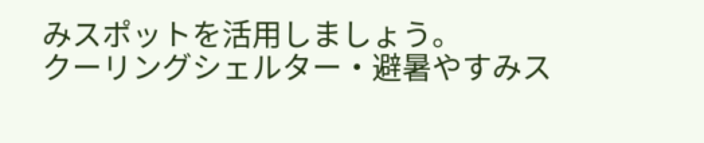みスポットを活用しましょう。
クーリングシェルター・避暑やすみス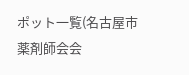ポット一覧(名古屋市薬剤師会会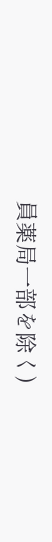員薬局一部を除く)